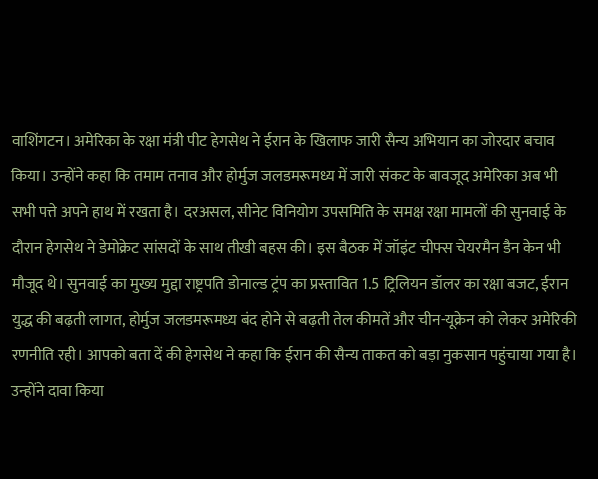वाशिंगटन। अमेरिका के रक्षा मंत्री पीट हेगसेथ ने ईरान के खिलाफ जारी सैन्य अभियान का जोरदार बचाव किया। उन्होंने कहा कि तमाम तनाव और होर्मुज जलडमरूमध्य में जारी संकट के बावजूद अमेरिका अब भी सभी पत्ते अपने हाथ में रखता है। दरअसल, सीनेट विनियोग उपसमिति के समक्ष रक्षा मामलों की सुनवाई के दौरान हेगसेथ ने डेमोक्रेट सांसदों के साथ तीखी बहस की। इस बैठक में जॉइंट चीफ्स चेयरमैन डैन केन भी मौजूद थे। सुनवाई का मुख्य मुद्दा राष्ट्रपति डोनाल्ड ट्रंप का प्रस्तावित 1.5 ट्रिलियन डॉलर का रक्षा बजट, ईरान युद्ध की बढ़ती लागत, होर्मुज जलडमरूमध्य बंद होने से बढ़ती तेल कीमतें और चीन-यूक्रेन को लेकर अमेरिकी रणनीति रही। आपको बता दें की हेगसेथ ने कहा कि ईरान की सैन्य ताकत को बड़ा नुकसान पहुंचाया गया है। उन्होंने दावा किया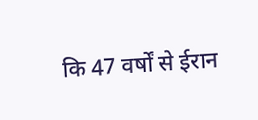कि 47 वर्षों से ईरान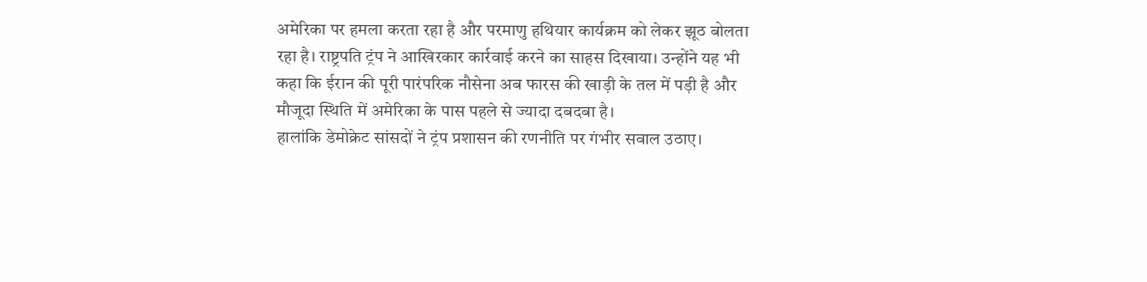अमेरिका पर हमला करता रहा है और परमाणु हथियार कार्यक्रम को लेकर झूठ बोलता रहा है। राष्ट्रपति ट्रंप ने आखिरकार कार्रवाई करने का साहस दिखाया। उन्होंने यह भी कहा कि ईरान की पूरी पारंपरिक नौसेना अब फारस की खाड़ी के तल में पड़ी है और मौजूदा स्थिति में अमेरिका के पास पहले से ज्यादा दबदबा है।
हालांकि डेमोक्रेट सांसदों ने ट्रंप प्रशासन की रणनीति पर गंभीर सवाल उठाए।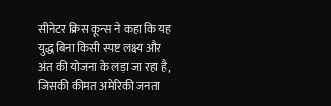सीनेटर क्रिस कून्स ने कहा कि यह युद्ध बिना किसी स्पष्ट लक्ष्य और अंत की योजना के लड़ा जा रहा है, जिसकी कीमत अमेरिकी जनता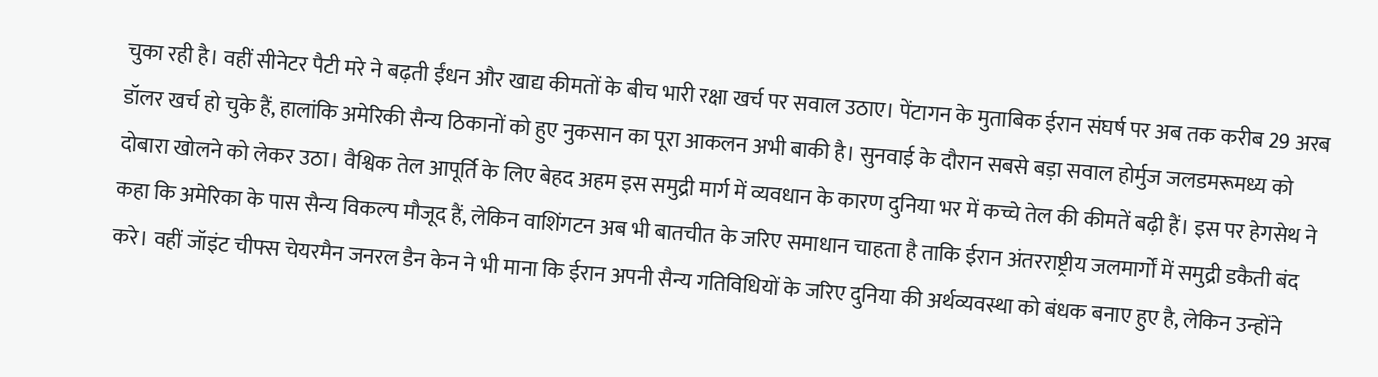चुका रही है। वहीं सीनेटर पैटी मरे ने बढ़ती ईंधन और खाद्य कीमतों के बीच भारी रक्षा खर्च पर सवाल उठाए। पेंटागन के मुताबिक ईरान संघर्ष पर अब तक करीब 29 अरब डॉलर खर्च हो चुके हैं, हालांकि अमेरिकी सैन्य ठिकानों को हुए नुकसान का पूरा आकलन अभी बाकी है। सुनवाई के दौरान सबसे बड़ा सवाल होर्मुज जलडमरूमध्य को दोबारा खोलने को लेकर उठा। वैश्विक तेल आपूर्ति के लिए बेहद अहम इस समुद्री मार्ग में व्यवधान के कारण दुनिया भर में कच्चे तेल की कीमतें बढ़ी हैं। इस पर हेगसेथ ने कहा कि अमेरिका के पास सैन्य विकल्प मौजूद हैं, लेकिन वाशिंगटन अब भी बातचीत के जरिए समाधान चाहता है ताकि ईरान अंतरराष्ट्रीय जलमार्गों में समुद्री डकैती बंद करे। वहीं जॉइंट चीफ्स चेयरमैन जनरल डैन केन ने भी माना कि ईरान अपनी सैन्य गतिविधियों के जरिए दुनिया की अर्थव्यवस्था को बंधक बनाए हुए है, लेकिन उन्होंने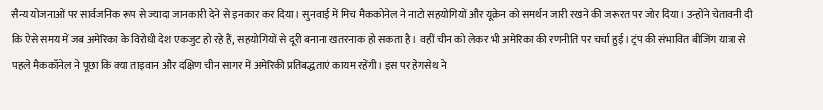सैन्य योजनाओं पर सार्वजनिक रूप से ज्यादा जानकारी देने से इनकार कर दिया। सुनवाई में मिच मैककोनेल ने नाटो सहयोगियों और यूक्रेन को समर्थन जारी रखने की जरूरत पर जोर दिया। उन्होंने चेतावनी दी कि ऐसे समय में जब अमेरिका के विरोधी देश एकजुट हो रहे हैं, सहयोगियों से दूरी बनाना खतरनाक हो सकता है। वहीं चीन को लेकर भी अमेरिका की रणनीति पर चर्चा हुई। ट्रंप की संभावित बीजिंग यात्रा से पहले मैककॉनेल ने पूछा कि क्या ताइवान और दक्षिण चीन सागर में अमेरिकी प्रतिबद्धताएं कायम रहेंगी। इस पर हेगसेथ ने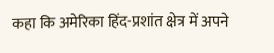कहा कि अमेरिका हिंद-प्रशांत क्षेत्र में अपने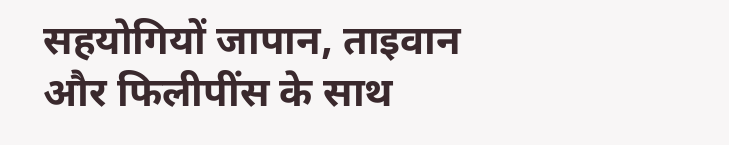सहयोगियों जापान, ताइवान और फिलीपींस के साथ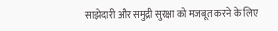साझेदारी और समुद्री सुरक्षा को मजबूत करने के लिए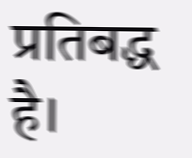प्रतिबद्ध है।